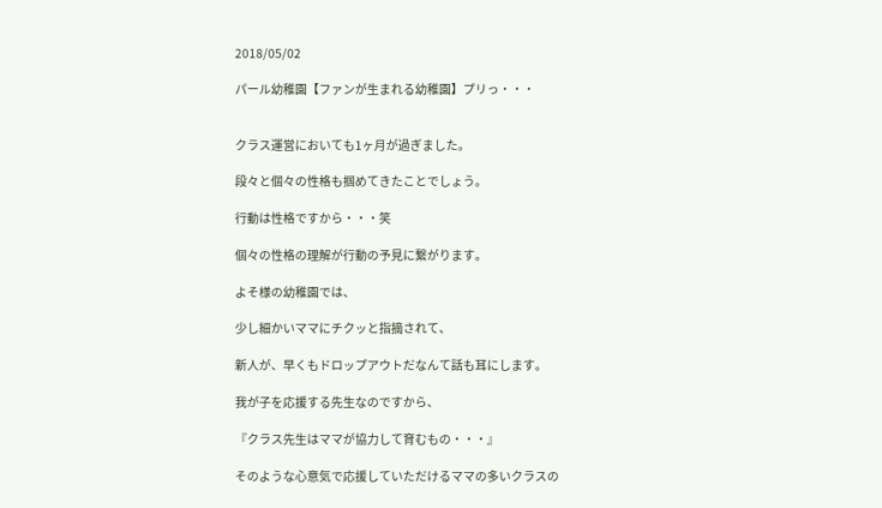2018/05/02

パール幼稚園【ファンが生まれる幼稚園】プリっ・・・


クラス運営においても1ヶ月が過ぎました。

段々と個々の性格も掴めてきたことでしょう。

行動は性格ですから・・・笑

個々の性格の理解が行動の予見に繋がります。

よそ様の幼稚園では、

少し細かいママにチクッと指摘されて、

新人が、早くもドロップアウトだなんて話も耳にします。

我が子を応援する先生なのですから、

『クラス先生はママが協力して育むもの・・・』

そのような心意気で応援していただけるママの多いクラスの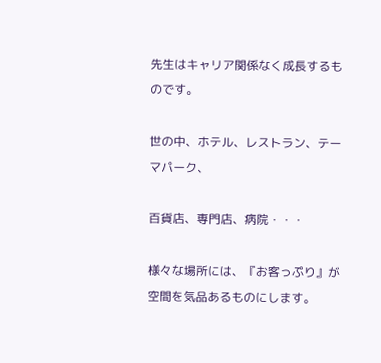先生はキャリア関係なく成長するものです。

世の中、ホテル、レストラン、テーマパーク、

百貨店、専門店、病院・・・

様々な場所には、『お客っぷり』が空間を気品あるものにします。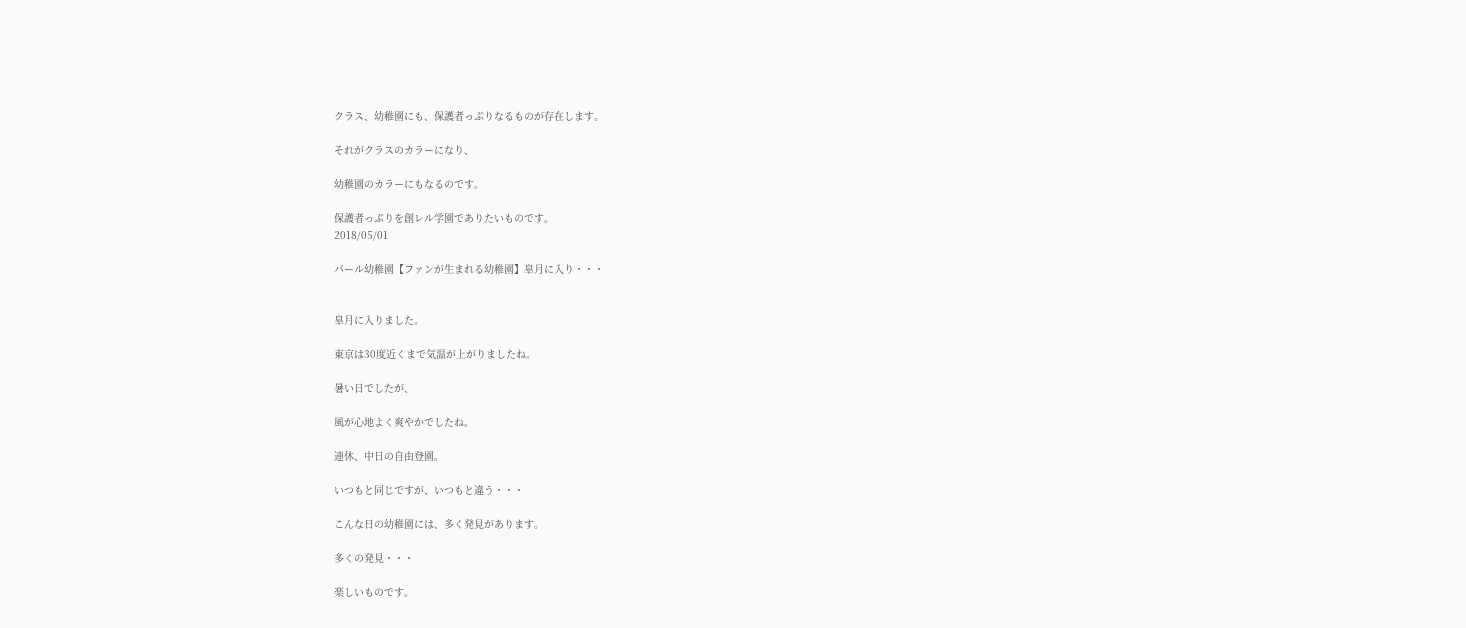クラス、幼稚園にも、保護者っぷりなるものが存在します。

それがクラスのカラーになり、

幼稚園のカラーにもなるのです。

保護者っぷりを創レル学園でありたいものです。
2018/05/01

パール幼稚園【ファンが生まれる幼稚園】皐月に入り・・・


皐月に入りました。

東京は30度近くまで気温が上がりましたね。

暑い日でしたが、

風が心地よく爽やかでしたね。

連休、中日の自由登園。

いつもと同じですが、いつもと違う・・・

こんな日の幼稚園には、多く発見があります。

多くの発見・・・

楽しいものです。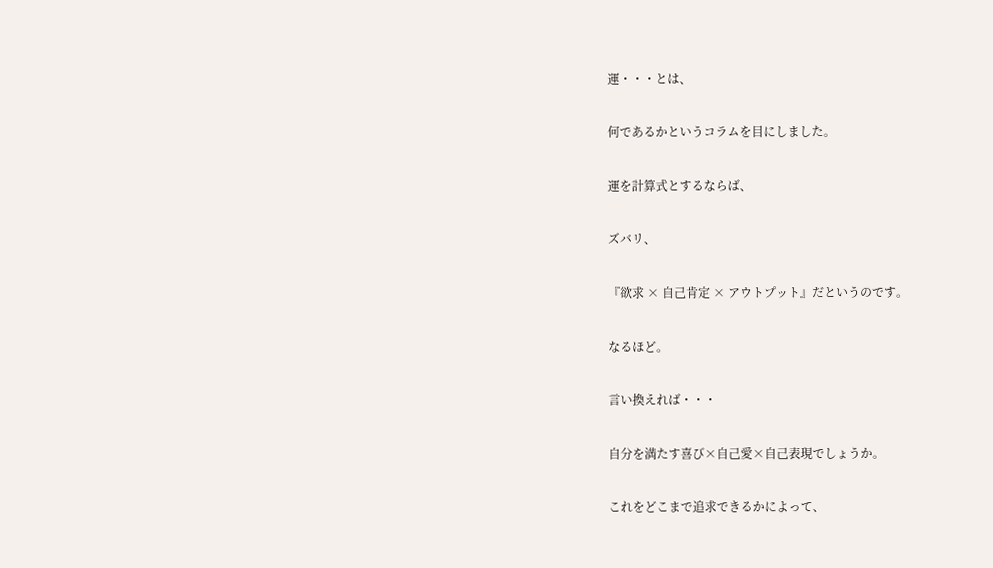運・・・とは、

何であるかというコラムを目にしました。

運を計算式とするならば、

ズバリ、

『欲求 × 自己肯定 × アウトプット』だというのです。

なるほど。

言い換えれば・・・

自分を満たす喜び×自己愛×自己表現でしょうか。

これをどこまで追求できるかによって、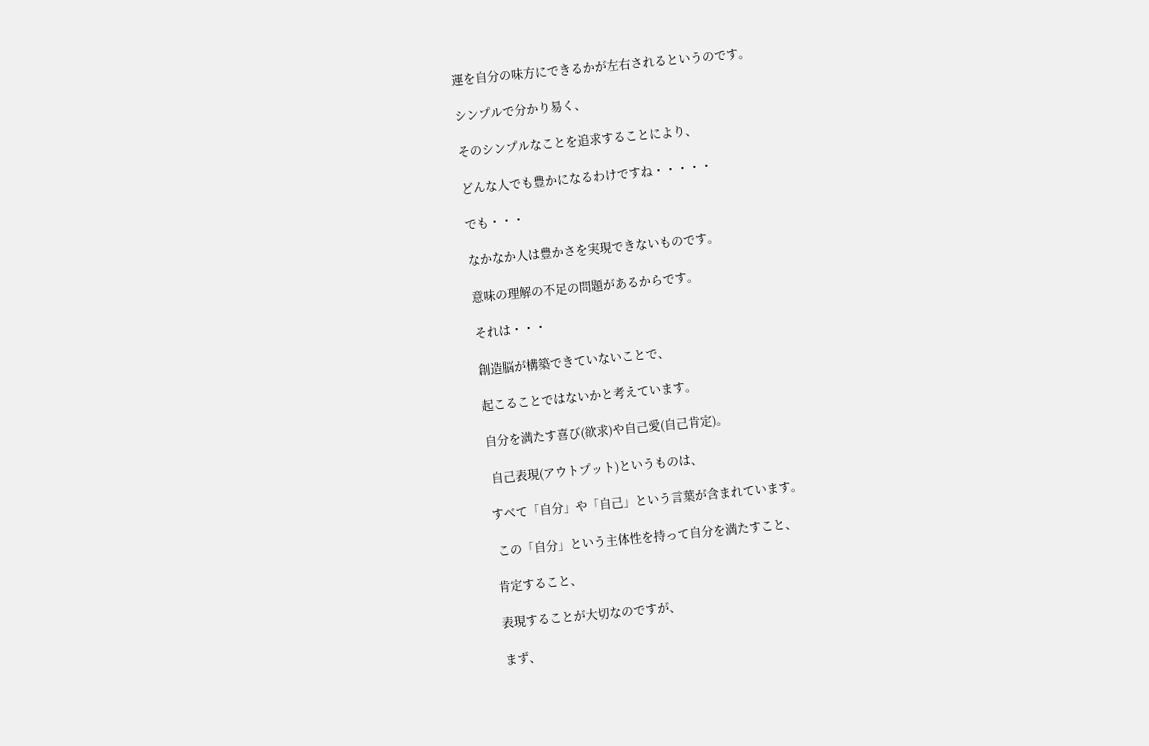運を自分の味方にできるかが左右されるというのです。

シンプルで分かり易く、

そのシンプルなことを追求することにより、

どんな人でも豊かになるわけですね・・・・・

でも・・・

なかなか人は豊かさを実現できないものです。

意味の理解の不足の問題があるからです。

それは・・・

創造脳が構築できていないことで、

起こることではないかと考えています。

自分を満たす喜び(欲求)や自己愛(自己肯定)。

 自己表現(アウトプット)というものは、

すべて「自分」や「自己」という言葉が含まれています。

 この「自分」という主体性を持って自分を満たすこと、

肯定すること、

表現することが大切なのですが、

まず、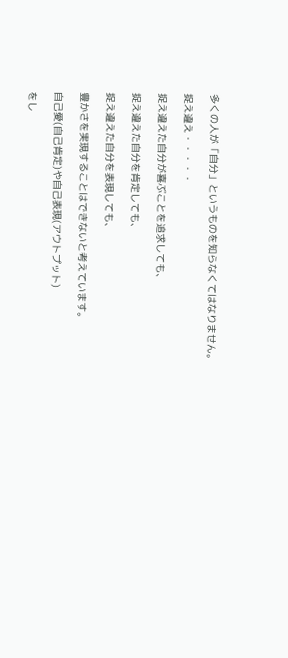多くの人が「自分」というものを知らなくてはなりません。

捉え違え・・・・・

捉え違えた自分が喜ぶことを追求しても、

捉え違えた自分を肯定しても、

捉え違えた自分を表現しても、

豊かさを実現することはできないと考えています。

自己愛(自己肯定)や自己表現(アウトプット)

をし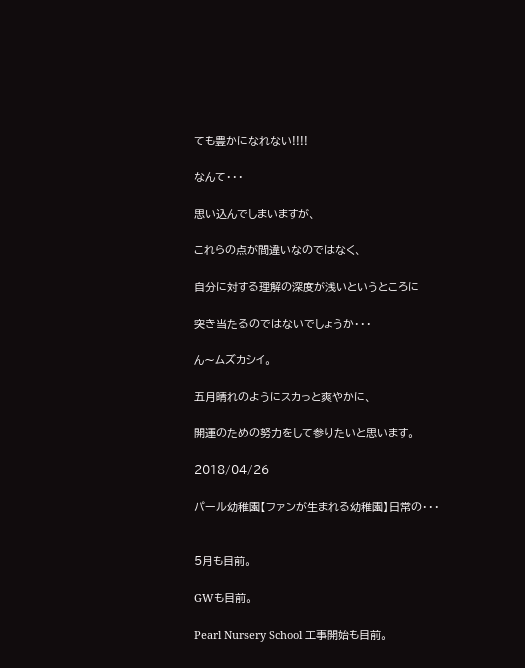ても豊かになれない!!!!

なんて・・・

思い込んでしまいますが、

これらの点が間違いなのではなく、

自分に対する理解の深度が浅いというところに

突き当たるのではないでしょうか・・・

ん〜ムズカシイ。

五月晴れのようにスカっと爽やかに、

開運のための努力をして参りたいと思います。

2018/04/26

パール幼稚園【ファンが生まれる幼稚園】日常の・・・


5月も目前。

GWも目前。

Pearl Nursery School 工事開始も目前。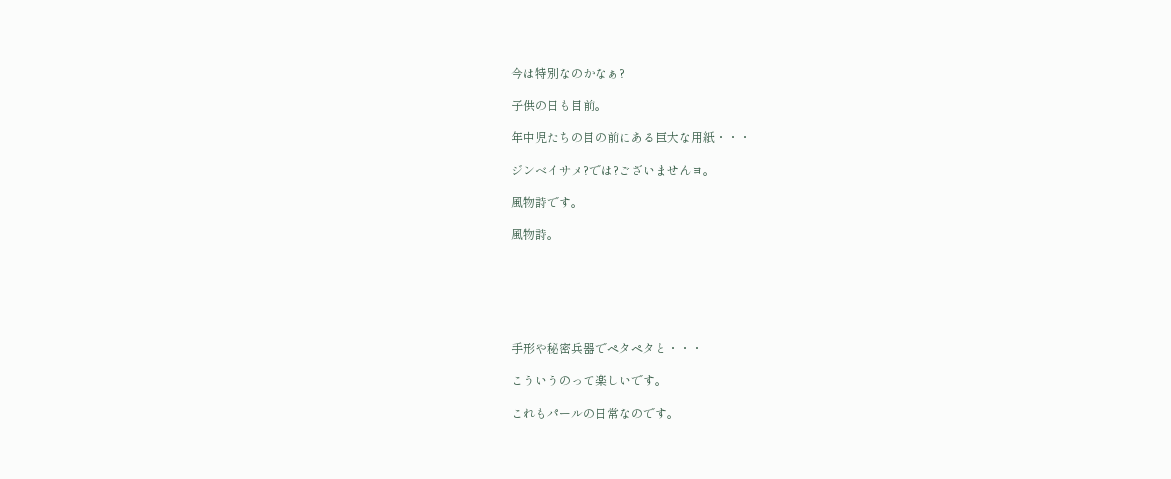今は特別なのかなぁ?

子供の日も目前。

年中児たちの目の前にある巨大な用紙・・・

ジンベイサメ?では?ございませんヨ。

風物詩です。

風物詩。






手形や秘密兵器でペタペタと・・・

こういうのって楽しいです。

これもパールの日常なのです。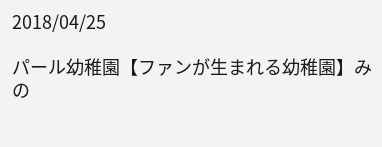2018/04/25

パール幼稚園【ファンが生まれる幼稚園】みの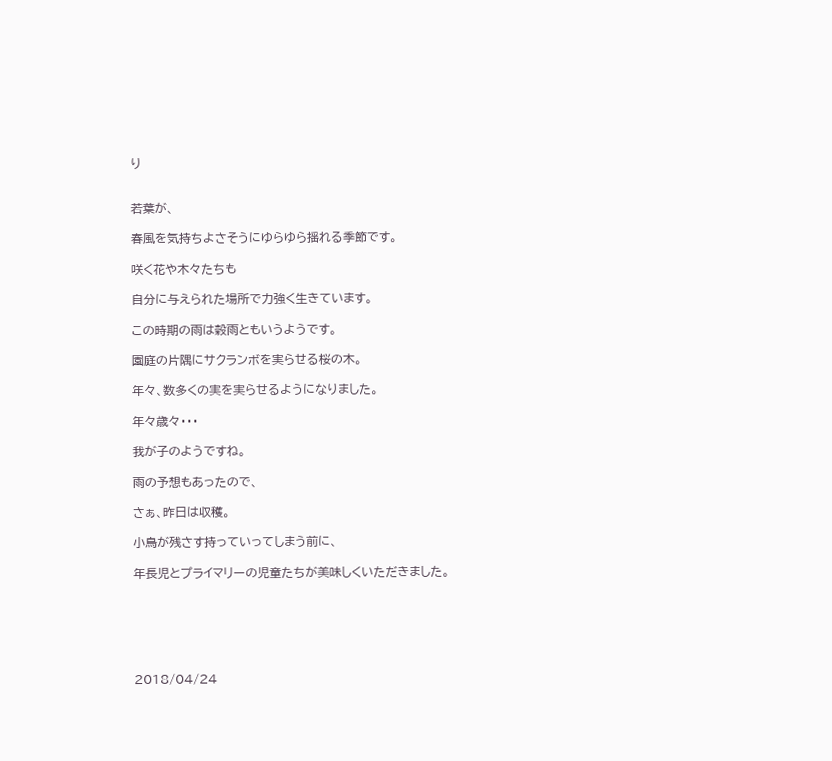り


若葉が、

春風を気持ちよさそうにゆらゆら揺れる季節です。

咲く花や木々たちも

自分に与えられた場所で力強く生きています。

この時期の雨は穀雨ともいうようです。

園庭の片隅にサクランボを実らせる桜の木。

年々、数多くの実を実らせるようになりました。

年々歳々・・・

我が子のようですね。

雨の予想もあったので、

さぁ、昨日は収穫。

小鳥が残さす持っていってしまう前に、

年長児とプライマリーの児童たちが美味しくいただきました。






2018/04/24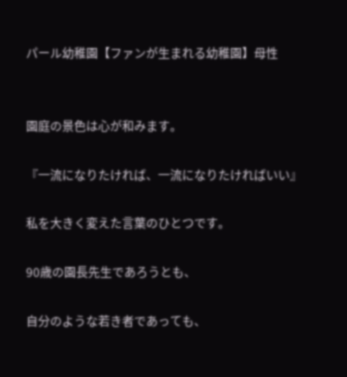パール幼稚園【ファンが生まれる幼稚園】母性


園庭の景色は心が和みます。

『一流になりたければ、一流になりたければいい』

私を大きく変えた言葉のひとつです。

90歳の園長先生であろうとも、

自分のような若き者であっても、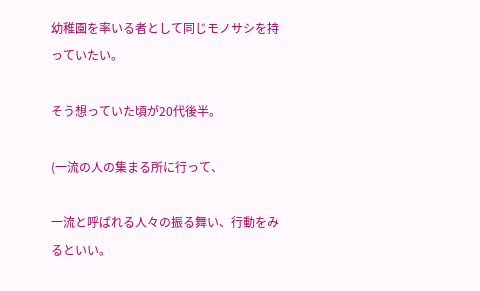幼稚園を率いる者として同じモノサシを持っていたい。

そう想っていた頃が20代後半。

(一流の人の集まる所に行って、

一流と呼ばれる人々の振る舞い、行動をみるといい。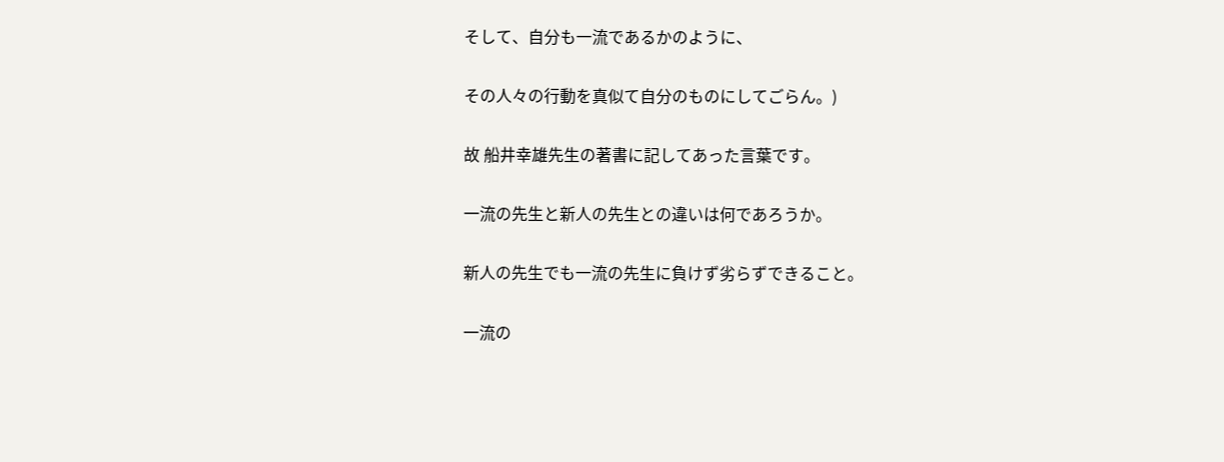そして、自分も一流であるかのように、

その人々の行動を真似て自分のものにしてごらん。)

故 船井幸雄先生の著書に記してあった言葉です。

一流の先生と新人の先生との違いは何であろうか。

新人の先生でも一流の先生に負けず劣らずできること。

一流の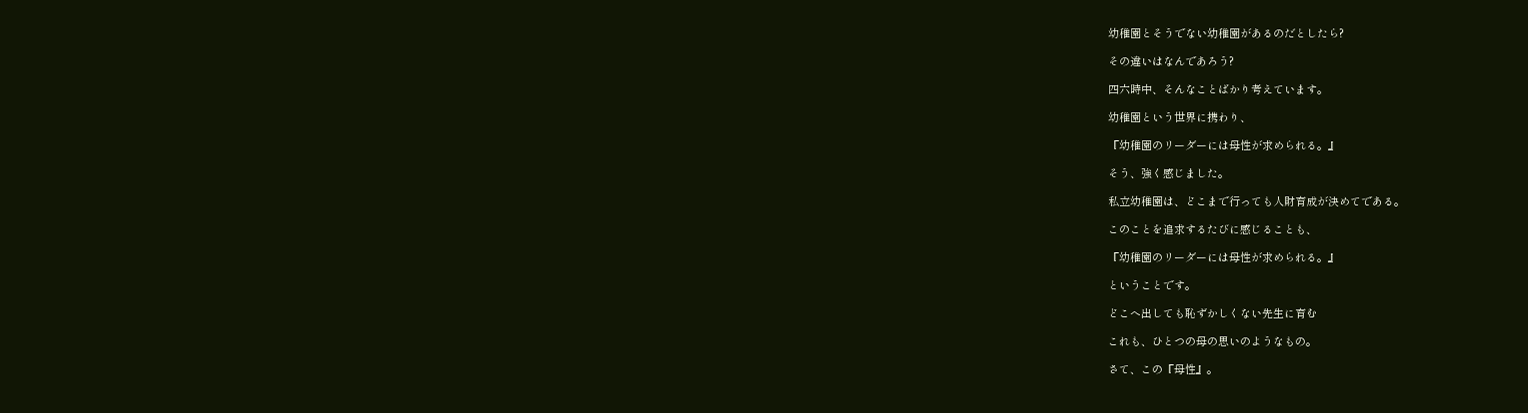幼稚園とそうでない幼稚園があるのだとしたら?

その違いはなんであろう?

四六時中、そんなことばかり考えています。

幼稚園という世界に携わり、

『幼稚園のリーダーには母性が求められる。』

そう、強く感じました。

私立幼稚園は、どこまで行っても人財育成が決めてである。

このことを追求するたびに感じることも、

『幼稚園のリーダーには母性が求められる。』

ということです。

どこへ出しても恥ずかしくない先生に育む

これも、ひとつの母の思いのようなもの。

さて、この『母性』。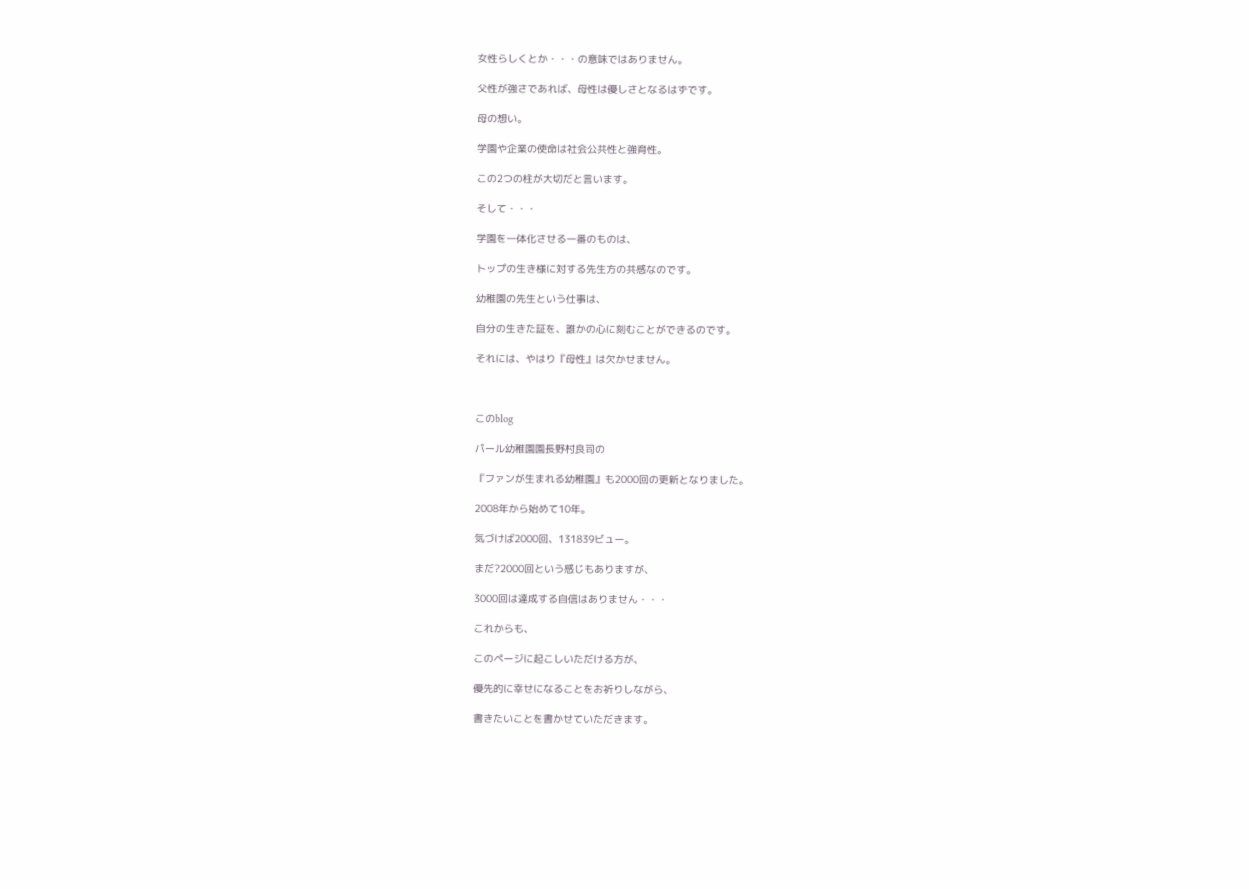女性らしくとか・・・の意味ではありません。

父性が強さであれば、母性は優しさとなるはずです。

母の想い。

学園や企業の使命は社会公共性と強育性。

この2つの柱が大切だと言います。

そして・・・

学園を一体化させる一番のものは、

トップの生き様に対する先生方の共感なのです。

幼稚園の先生という仕事は、

自分の生きた証を、誰かの心に刻むことができるのです。

それには、やはり『母性』は欠かせません。



このblog

パール幼稚園園長野村良司の

『ファンが生まれる幼稚園』も2000回の更新となりました。

2008年から始めて10年。

気づけば2000回、131839ビュー。

まだ?2000回という感じもありますが、

3000回は達成する自信はありません・・・

これからも、

このページに起こしいただける方が、

優先的に幸せになることをお祈りしながら、

書きたいことを書かせていただきます。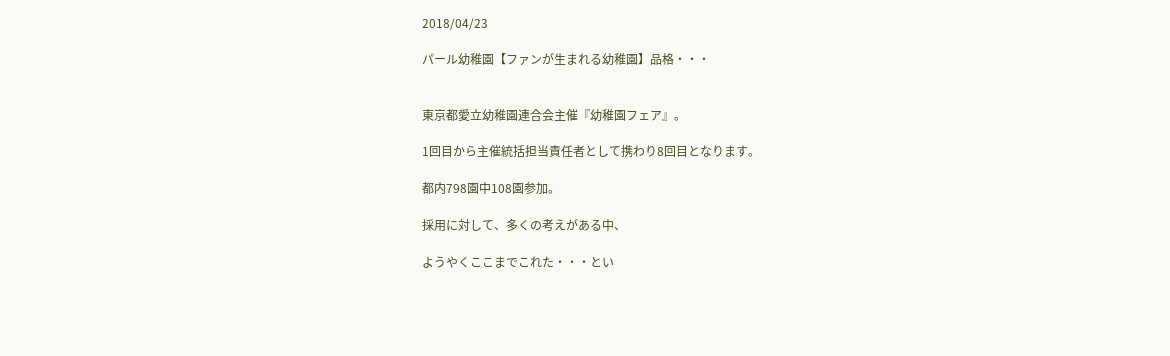2018/04/23

パール幼稚園【ファンが生まれる幼稚園】品格・・・


東京都愛立幼稚園連合会主催『幼稚園フェア』。

1回目から主催統括担当責任者として携わり8回目となります。

都内798園中108園参加。

採用に対して、多くの考えがある中、

ようやくここまでこれた・・・とい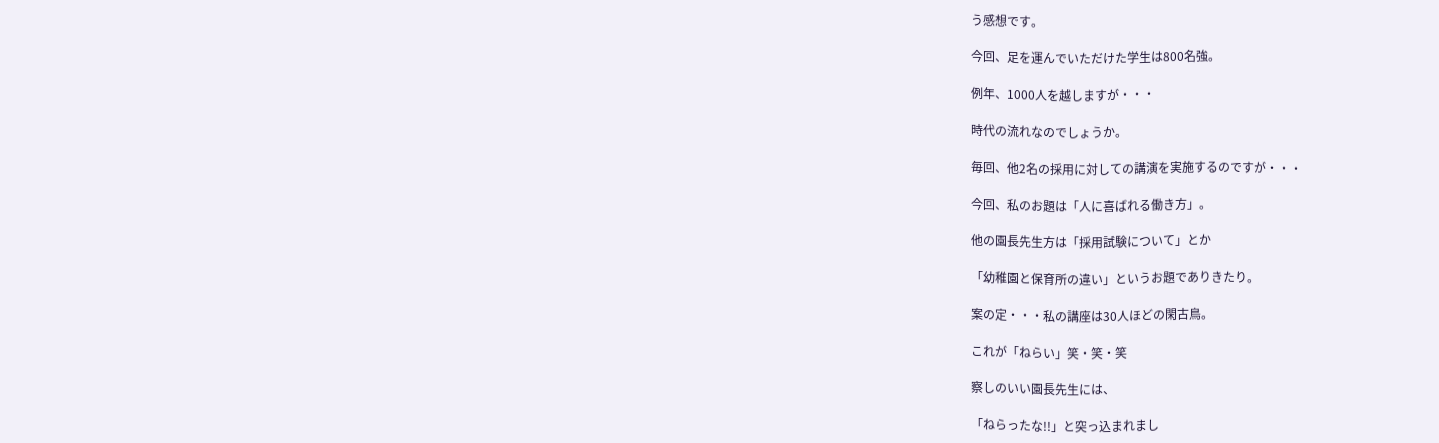う感想です。

今回、足を運んでいただけた学生は800名強。

例年、1000人を越しますが・・・

時代の流れなのでしょうか。

毎回、他2名の採用に対しての講演を実施するのですが・・・

今回、私のお題は「人に喜ばれる働き方」。

他の園長先生方は「採用試験について」とか

「幼稚園と保育所の違い」というお題でありきたり。

案の定・・・私の講座は30人ほどの閑古鳥。

これが「ねらい」笑・笑・笑

察しのいい園長先生には、

「ねらったな!!」と突っ込まれまし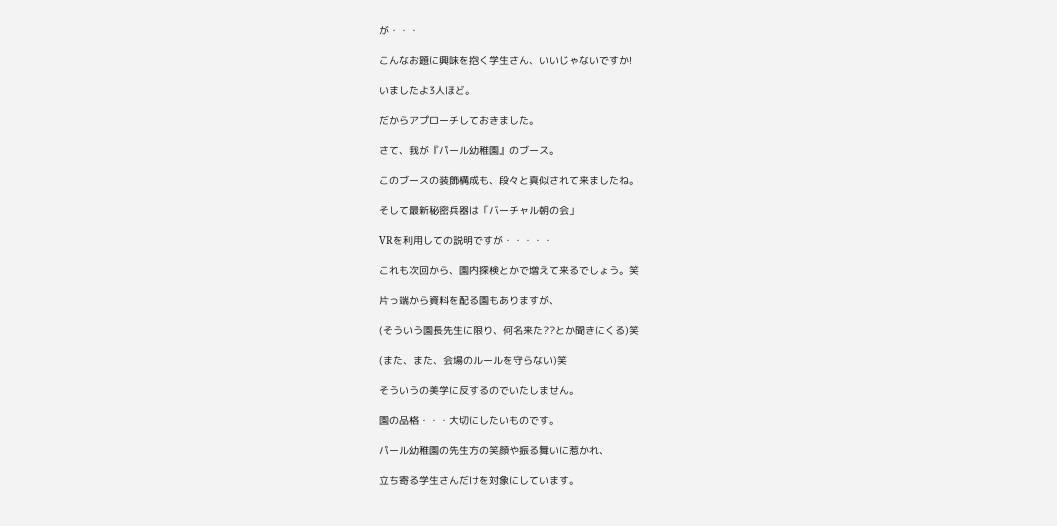が・・・

こんなお題に興味を抱く学生さん、いいじゃないですか!

いましたよ3人ほど。

だからアプローチしておきました。

さて、我が『パール幼稚園』のブース。

このブースの装飾構成も、段々と真似されて来ましたね。

そして最新秘密兵器は「バーチャル朝の会」

VRを利用しての説明ですが・・・・・

これも次回から、園内探検とかで増えて来るでしょう。笑

片っ端から資料を配る園もありますが、

(そういう園長先生に限り、何名来た??とか聞きにくる)笑

(また、また、会場のルールを守らない)笑

そういうの美学に反するのでいたしません。

園の品格・・・大切にしたいものです。

パール幼稚園の先生方の笑顔や振る舞いに惹かれ、

立ち寄る学生さんだけを対象にしています。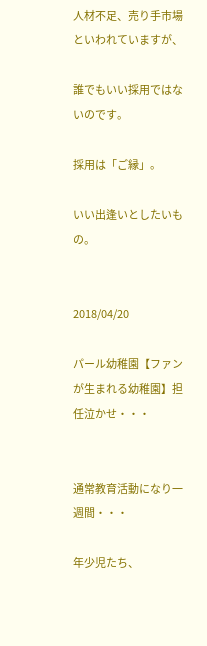人材不足、売り手市場といわれていますが、

誰でもいい採用ではないのです。

採用は「ご縁」。

いい出逢いとしたいもの。


2018/04/20

パール幼稚園【ファンが生まれる幼稚園】担任泣かせ・・・


通常教育活動になり一週間・・・

年少児たち、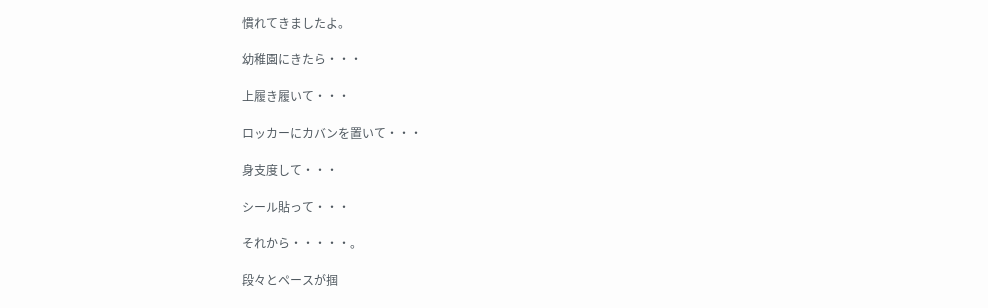慣れてきましたよ。

幼稚園にきたら・・・

上履き履いて・・・

ロッカーにカバンを置いて・・・

身支度して・・・

シール貼って・・・

それから・・・・・。

段々とペースが掴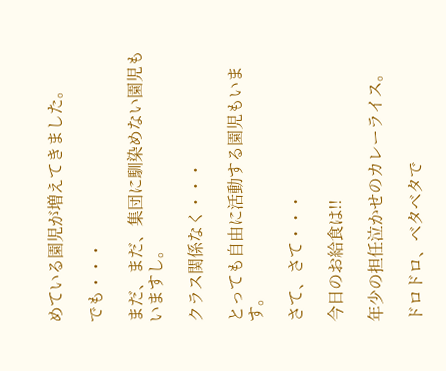めている園児が増えてきました。

でも・・・

まだ、まだ、集団に馴染めない園児もいますし。

クラス関係なく・・・

とっても自由に活動する園児もいます。

さて、さて・・・

今日のお給食は!!

年少の担任泣かせのカレーライス。

ドロドロ、ベタベタで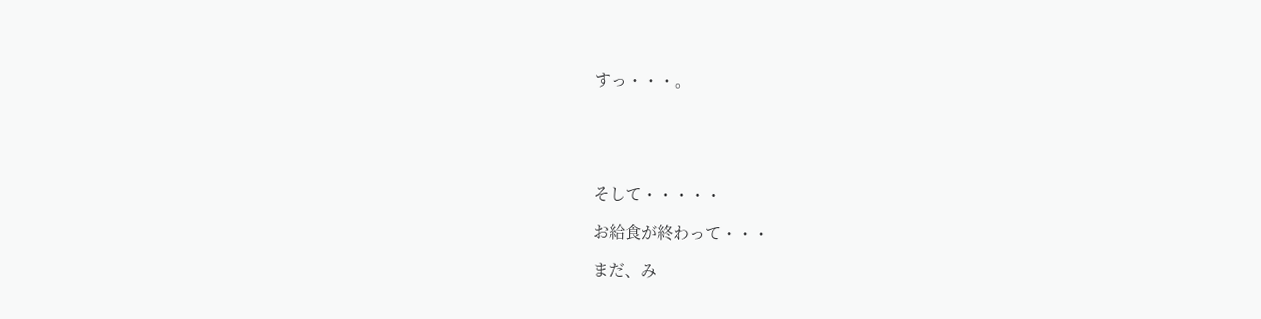すっ・・・。





そして・・・・・

お給食が終わって・・・

まだ、み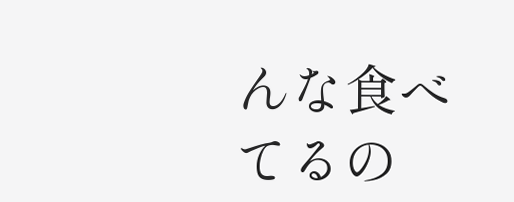んな食べてるの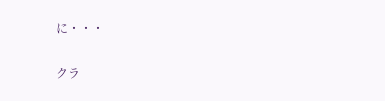に・・・

クラ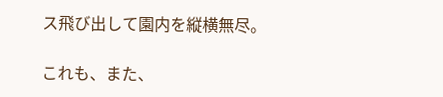ス飛び出して園内を縦横無尽。

これも、また、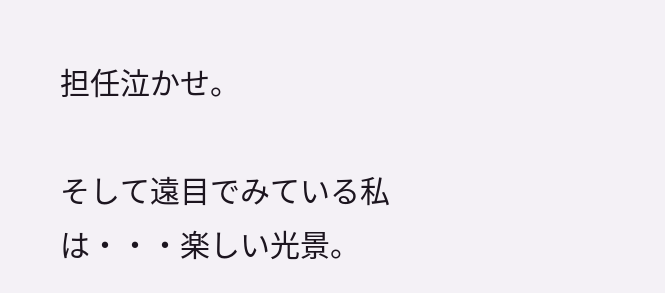担任泣かせ。

そして遠目でみている私は・・・楽しい光景。